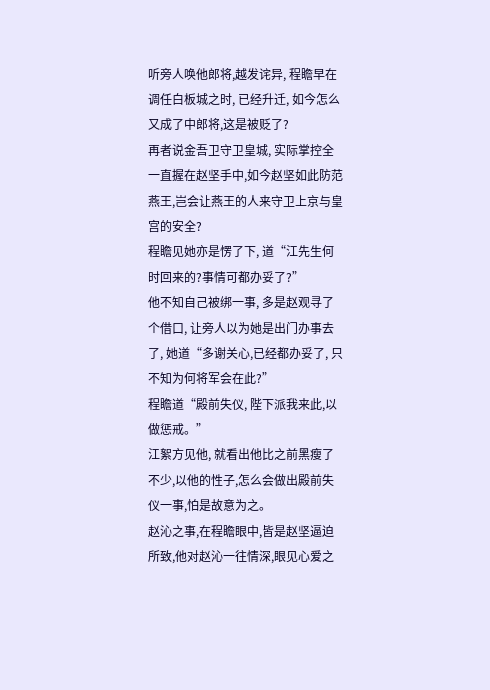听旁人唤他郎将,越发诧异, 程瞻早在调任白板城之时, 已经升迁, 如今怎么又成了中郎将,这是被贬了?
再者说金吾卫守卫皇城, 实际掌控全一直握在赵坚手中,如今赵坚如此防范燕王,岂会让燕王的人来守卫上京与皇宫的安全?
程瞻见她亦是愣了下, 道“江先生何时回来的?事情可都办妥了?”
他不知自己被绑一事, 多是赵观寻了个借口, 让旁人以为她是出门办事去了, 她道“多谢关心,已经都办妥了, 只不知为何将军会在此?”
程瞻道“殿前失仪, 陛下派我来此,以做惩戒。”
江絮方见他, 就看出他比之前黑瘦了不少,以他的性子,怎么会做出殿前失仪一事,怕是故意为之。
赵沁之事,在程瞻眼中,皆是赵坚逼迫所致,他对赵沁一往情深,眼见心爱之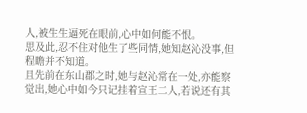人,被生生逼死在眼前,心中如何能不恨。
思及此,忍不住对他生了些同情,她知赵沁没事,但程瞻并不知道。
且先前在东山郡之时,她与赵沁常在一处,亦能察觉出,她心中如今只记挂着宣王二人,若说还有其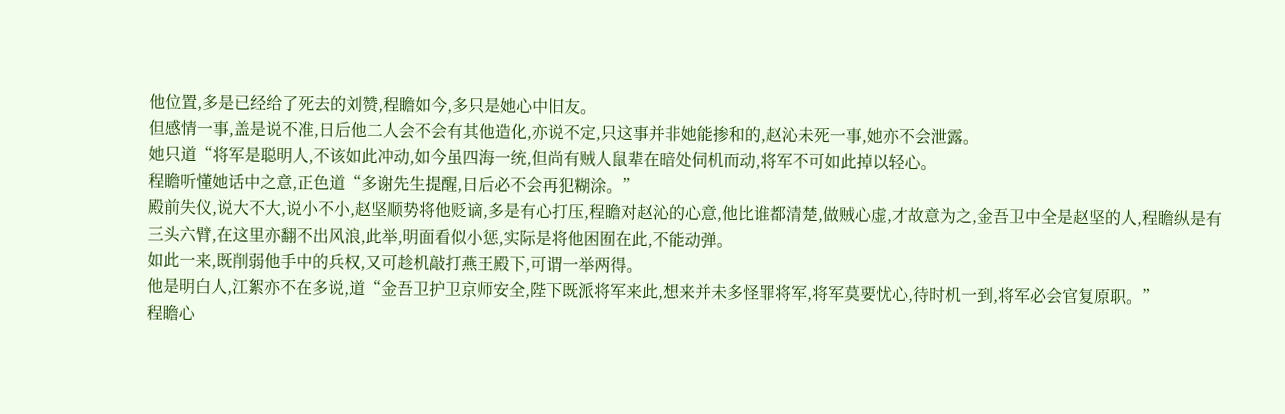他位置,多是已经给了死去的刘赞,程瞻如今,多只是她心中旧友。
但感情一事,盖是说不准,日后他二人会不会有其他造化,亦说不定,只这事并非她能掺和的,赵沁未死一事,她亦不会泄露。
她只道“将军是聪明人,不该如此冲动,如今虽四海一统,但尚有贼人鼠辈在暗处伺机而动,将军不可如此掉以轻心。
程瞻听懂她话中之意,正色道“多谢先生提醒,日后必不会再犯糊涂。”
殿前失仪,说大不大,说小不小,赵坚顺势将他贬谪,多是有心打压,程瞻对赵沁的心意,他比谁都清楚,做贼心虚,才故意为之,金吾卫中全是赵坚的人,程瞻纵是有三头六臂,在这里亦翻不出风浪,此举,明面看似小惩,实际是将他困囿在此,不能动弹。
如此一来,既削弱他手中的兵权,又可趁机敲打燕王殿下,可谓一举两得。
他是明白人,江絮亦不在多说,道“金吾卫护卫京师安全,陛下既派将军来此,想来并未多怪罪将军,将军莫要忧心,待时机一到,将军必会官复原职。”
程瞻心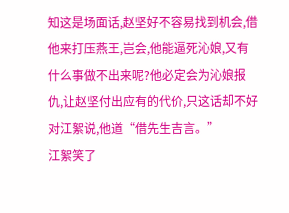知这是场面话,赵坚好不容易找到机会,借他来打压燕王,岂会,他能逼死沁娘,又有什么事做不出来呢?他必定会为沁娘报仇,让赵坚付出应有的代价,只这话却不好对江絮说,他道“借先生吉言。”
江絮笑了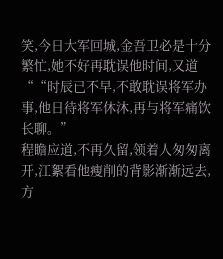笑,今日大军回城,金吾卫必是十分繁忙,她不好再耽误他时间,又道““时辰已不早,不敢耽误将军办事,他日待将军休沐,再与将军痛饮长聊。”
程瞻应道,不再久留,领着人匆匆离开,江絮看他瘦削的背影渐渐远去,方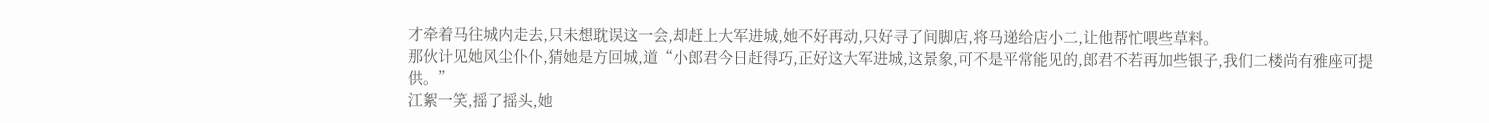才牵着马往城内走去,只未想耽误这一会,却赶上大军进城,她不好再动,只好寻了间脚店,将马递给店小二,让他帮忙喂些草料。
那伙计见她风尘仆仆,猜她是方回城,道“小郎君今日赶得巧,正好这大军进城,这景象,可不是平常能见的,郎君不若再加些银子,我们二楼尚有雅座可提供。”
江絮一笑,摇了摇头,她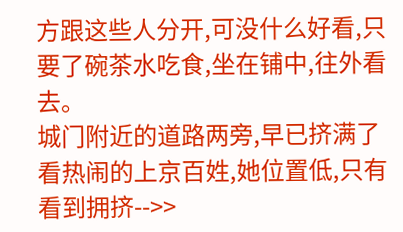方跟这些人分开,可没什么好看,只要了碗茶水吃食,坐在铺中,往外看去。
城门附近的道路两旁,早已挤满了看热闹的上京百姓,她位置低,只有看到拥挤-->>